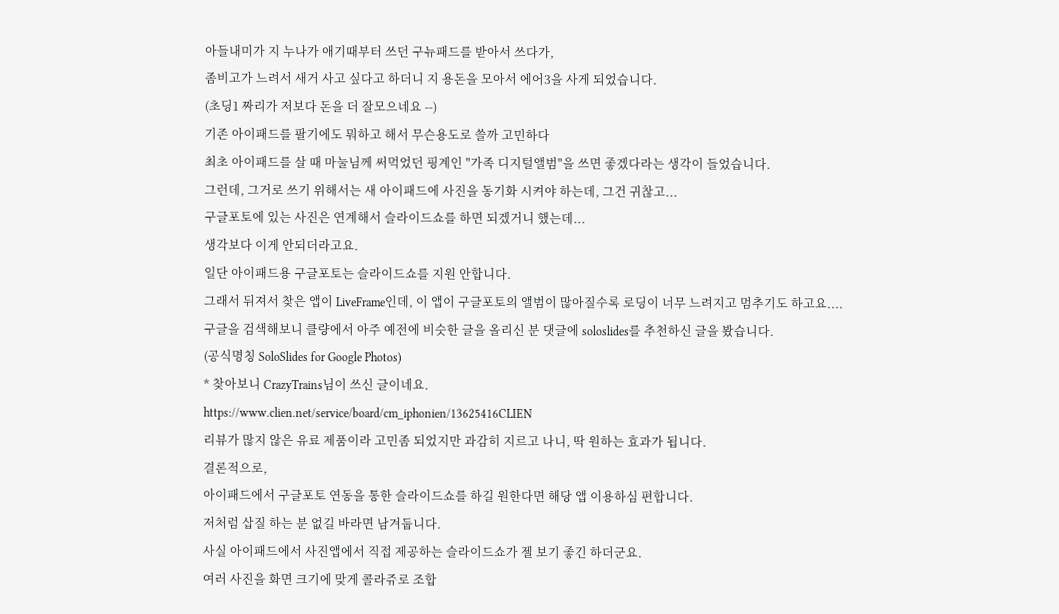아들내미가 지 누나가 애기때부터 쓰던 구뉴패드를 받아서 쓰다가,
좀비고가 느려서 새거 사고 싶다고 하더니 지 용돈을 모아서 에어3을 사게 되었습니다.
(초딩1 짜리가 저보다 돈을 더 잘모으네요 --)
기존 아이패드를 팔기에도 뭐하고 해서 무슨용도로 쓸까 고민하다
최초 아이패드를 살 때 마눌님께 써먹었던 핑계인 "가족 디지털앨범"을 쓰면 좋겠다라는 생각이 들었습니다.
그런데, 그거로 쓰기 위해서는 새 아이패드에 사진을 동기화 시켜야 하는데, 그건 귀찮고...
구글포토에 있는 사진은 연계해서 슬라이드쇼를 하면 되겠거니 했는데...
생각보다 이게 안되더라고요.
일단 아이패드용 구글포토는 슬라이드쇼를 지원 안합니다.
그래서 뒤져서 찾은 앱이 LiveFrame인데, 이 앱이 구글포토의 앨범이 많아질수록 로딩이 너무 느려지고 멈추기도 하고요....
구글을 검색해보니 클량에서 아주 예전에 비슷한 글을 올리신 분 댓글에 soloslides를 추천하신 글을 봤습니다.
(공식명칭 SoloSlides for Google Photos)
* 찾아보니 CrazyTrains님이 쓰신 글이네요.
https://www.clien.net/service/board/cm_iphonien/13625416CLIEN
리뷰가 많지 않은 유료 제품이라 고민좀 되었지만 과감히 지르고 나니, 딱 원하는 효과가 됩니다.
결론적으로,
아이패드에서 구글포토 연동을 통한 슬라이드쇼를 하길 원한다면 해당 앱 이용하심 편합니다.
저처럼 삽질 하는 분 없길 바라면 남겨둡니다.
사실 아이패드에서 사진앱에서 직접 제공하는 슬라이드쇼가 젤 보기 좋긴 하더군요.
여러 사진을 화면 크기에 맞게 콜라쥬로 조합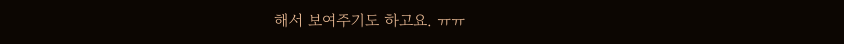해서 보여주기도 하고요. ㅠㅠ